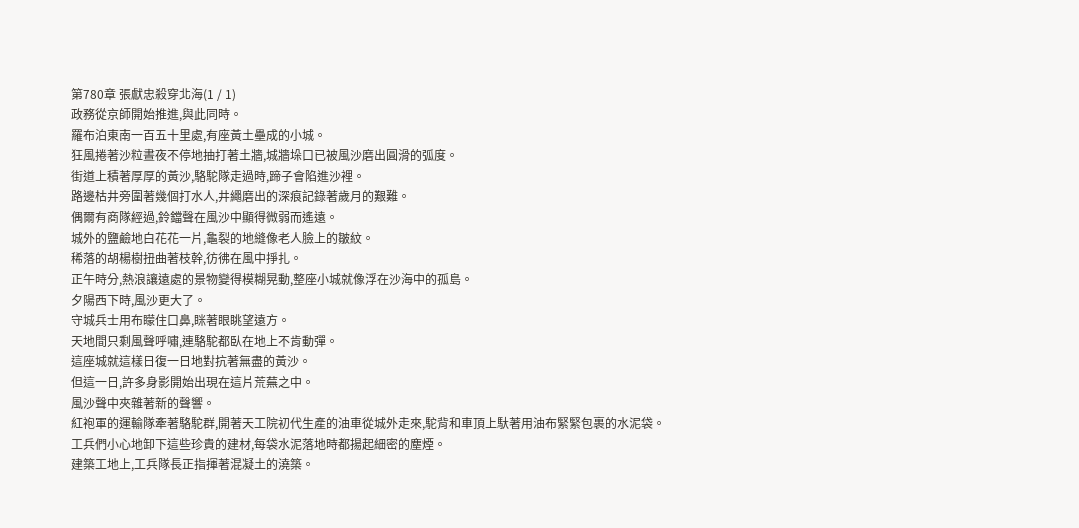第780章 張獻忠殺穿北海(1 / 1)
政務從京師開始推進,與此同時。
羅布泊東南一百五十里處,有座黃土壘成的小城。
狂風捲著沙粒晝夜不停地抽打著土牆,城牆垛口已被風沙磨出圓滑的弧度。
街道上積著厚厚的黃沙,駱駝隊走過時,蹄子會陷進沙裡。
路邊枯井旁圍著幾個打水人,井繩磨出的深痕記錄著歲月的艱難。
偶爾有商隊經過,鈴鐺聲在風沙中顯得微弱而遙遠。
城外的鹽鹼地白花花一片,龜裂的地縫像老人臉上的皺紋。
稀落的胡楊樹扭曲著枝幹,彷彿在風中掙扎。
正午時分,熱浪讓遠處的景物變得模糊晃動,整座小城就像浮在沙海中的孤島。
夕陽西下時,風沙更大了。
守城兵士用布矇住口鼻,眯著眼眺望遠方。
天地間只剩風聲呼嘯,連駱駝都臥在地上不肯動彈。
這座城就這樣日復一日地對抗著無盡的黃沙。
但這一日,許多身影開始出現在這片荒蕪之中。
風沙聲中夾雜著新的聲響。
紅袍軍的運輸隊牽著駱駝群,開著天工院初代生產的油車從城外走來,駝背和車頂上馱著用油布緊緊包裹的水泥袋。
工兵們小心地卸下這些珍貴的建材,每袋水泥落地時都揚起細密的塵煙。
建築工地上,工兵隊長正指揮著混凝土的澆築。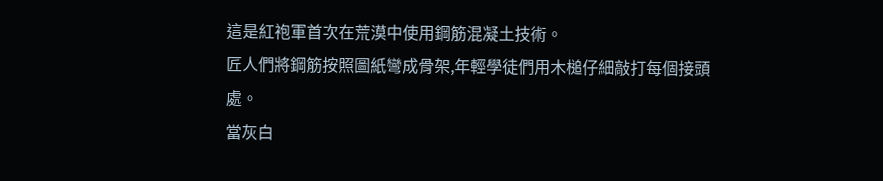這是紅袍軍首次在荒漠中使用鋼筋混凝土技術。
匠人們將鋼筋按照圖紙彎成骨架,年輕學徒們用木槌仔細敲打每個接頭處。
當灰白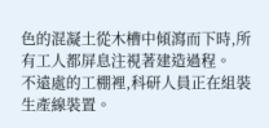色的混凝土從木槽中傾瀉而下時,所有工人都屏息注視著建造過程。
不遠處的工棚裡,科研人員正在組裝生產線裝置。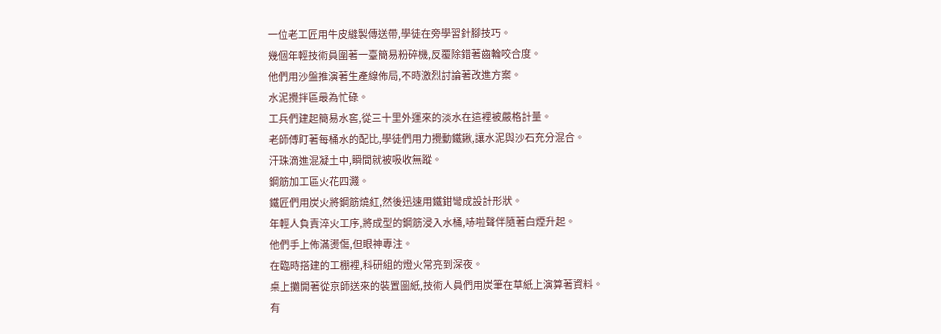一位老工匠用牛皮縫製傳送帶,學徒在旁學習針腳技巧。
幾個年輕技術員圍著一臺簡易粉碎機,反覆除錯著齒輪咬合度。
他們用沙盤推演著生產線佈局,不時激烈討論著改進方案。
水泥攪拌區最為忙碌。
工兵們建起簡易水窖,從三十里外運來的淡水在這裡被嚴格計量。
老師傅盯著每桶水的配比,學徒們用力攪動鐵鍬,讓水泥與沙石充分混合。
汗珠滴進混凝土中,瞬間就被吸收無蹤。
鋼筋加工區火花四濺。
鐵匠們用炭火將鋼筋燒紅,然後迅速用鐵鉗彎成設計形狀。
年輕人負責淬火工序,將成型的鋼筋浸入水桶,哧啦聲伴隨著白煙升起。
他們手上佈滿燙傷,但眼神專注。
在臨時搭建的工棚裡,科研組的燈火常亮到深夜。
桌上攤開著從京師送來的裝置圖紙,技術人員們用炭筆在草紙上演算著資料。
有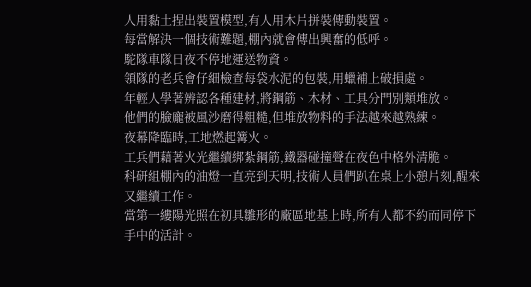人用黏土捏出裝置模型,有人用木片拼裝傳動裝置。
每當解決一個技術難題,棚內就會傳出興奮的低呼。
駝隊車隊日夜不停地運送物資。
領隊的老兵會仔細檢查每袋水泥的包裝,用蠟補上破損處。
年輕人學著辨認各種建材,將鋼筋、木材、工具分門別類堆放。
他們的臉龐被風沙磨得粗糙,但堆放物料的手法越來越熟練。
夜幕降臨時,工地燃起篝火。
工兵們藉著火光繼續綁紮鋼筋,鐵器碰撞聲在夜色中格外清脆。
科研組棚內的油燈一直亮到天明,技術人員們趴在桌上小憩片刻,醒來又繼續工作。
當第一縷陽光照在初具雛形的廠區地基上時,所有人都不約而同停下手中的活計。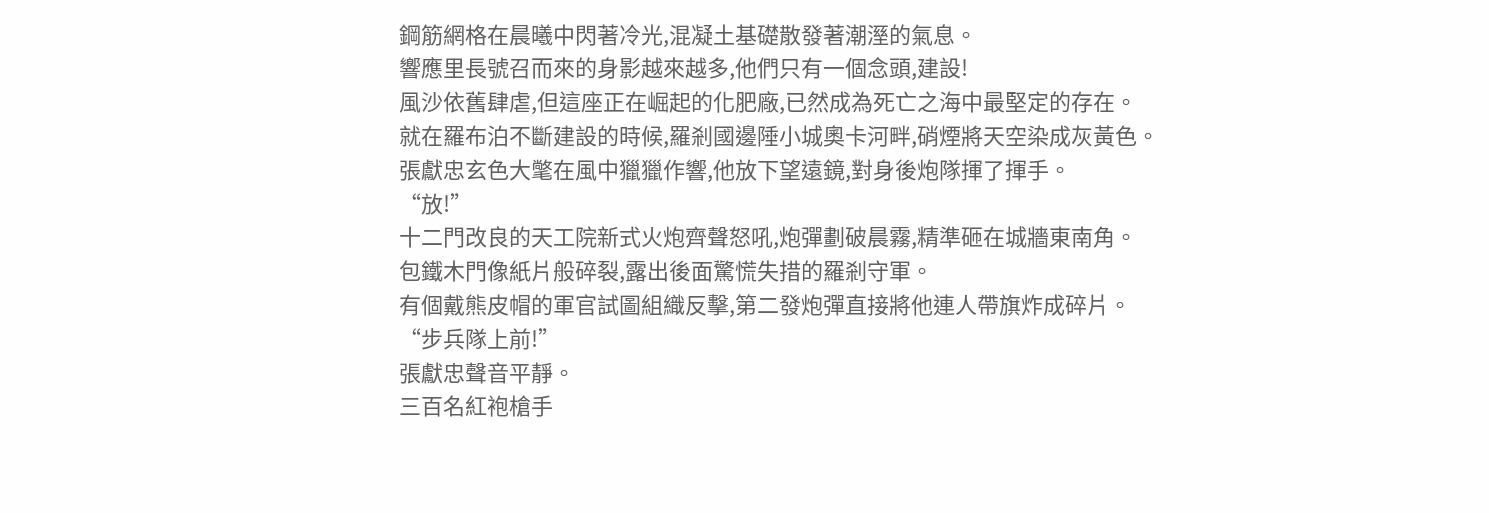鋼筋網格在晨曦中閃著冷光,混凝土基礎散發著潮溼的氣息。
響應里長號召而來的身影越來越多,他們只有一個念頭,建設!
風沙依舊肆虐,但這座正在崛起的化肥廠,已然成為死亡之海中最堅定的存在。
就在羅布泊不斷建設的時候,羅剎國邊陲小城奧卡河畔,硝煙將天空染成灰黃色。
張獻忠玄色大氅在風中獵獵作響,他放下望遠鏡,對身後炮隊揮了揮手。
“放!”
十二門改良的天工院新式火炮齊聲怒吼,炮彈劃破晨霧,精準砸在城牆東南角。
包鐵木門像紙片般碎裂,露出後面驚慌失措的羅剎守軍。
有個戴熊皮帽的軍官試圖組織反擊,第二發炮彈直接將他連人帶旗炸成碎片。
“步兵隊上前!”
張獻忠聲音平靜。
三百名紅袍槍手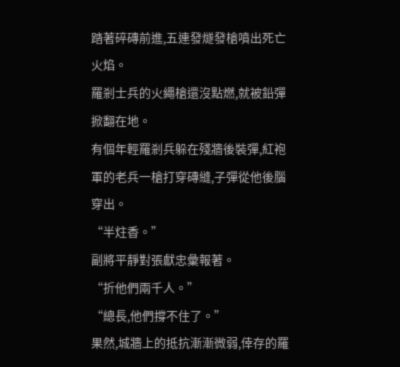踏著碎磚前進,五連發燧發槍噴出死亡火焰。
羅剎士兵的火繩槍還沒點燃,就被鉛彈掀翻在地。
有個年輕羅剎兵躲在殘牆後裝彈,紅袍軍的老兵一槍打穿磚縫,子彈從他後腦穿出。
“半炷香。”
副將平靜對張獻忠彙報著。
“折他們兩千人。”
“總長,他們撐不住了。”
果然,城牆上的抵抗漸漸微弱,倖存的羅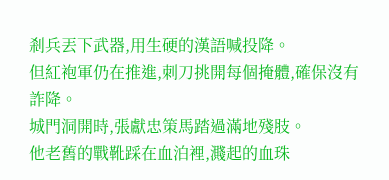剎兵丟下武器,用生硬的漢語喊投降。
但紅袍軍仍在推進,刺刀挑開每個掩體,確保沒有詐降。
城門洞開時,張獻忠策馬踏過滿地殘肢。
他老舊的戰靴踩在血泊裡,濺起的血珠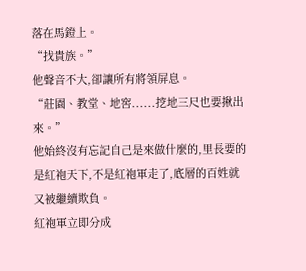落在馬鐙上。
“找貴族。”
他聲音不大,卻讓所有將領屏息。
“莊園、教堂、地窖......挖地三尺也要揪出來。”
他始終沒有忘記自己是來做什麼的,里長要的是紅袍天下,不是紅袍軍走了,底層的百姓就又被繼續欺負。
紅袍軍立即分成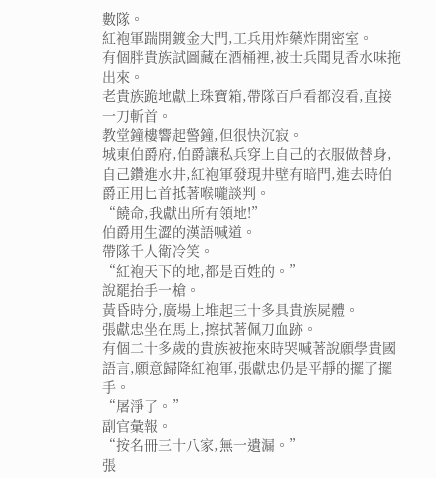數隊。
紅袍軍踹開鍍金大門,工兵用炸藥炸開密室。
有個胖貴族試圖藏在酒桶裡,被士兵聞見香水味拖出來。
老貴族跪地獻上珠寶箱,帶隊百戶看都沒看,直接一刀斬首。
教堂鐘樓響起警鐘,但很快沉寂。
城東伯爵府,伯爵讓私兵穿上自己的衣服做替身,自己鑽進水井,紅袍軍發現井壁有暗門,進去時伯爵正用匕首抵著喉嚨談判。
“饒命,我獻出所有領地!”
伯爵用生澀的漢語喊道。
帶隊千人衛冷笑。
“紅袍天下的地,都是百姓的。”
說罷抬手一槍。
黃昏時分,廣場上堆起三十多具貴族屍體。
張獻忠坐在馬上,擦拭著佩刀血跡。
有個二十多歲的貴族被拖來時哭喊著說願學貴國語言,願意歸降紅袍軍,張獻忠仍是平靜的擺了擺手。
“屠淨了。”
副官彙報。
“按名冊三十八家,無一遺漏。”
張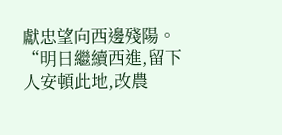獻忠望向西邊殘陽。
“明日繼續西進,留下人安頓此地,改農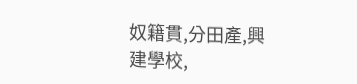奴籍貫,分田產,興建學校,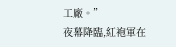工廠。”
夜幕降臨,紅袍軍在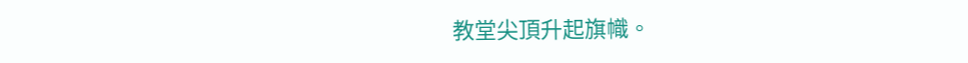教堂尖頂升起旗幟。